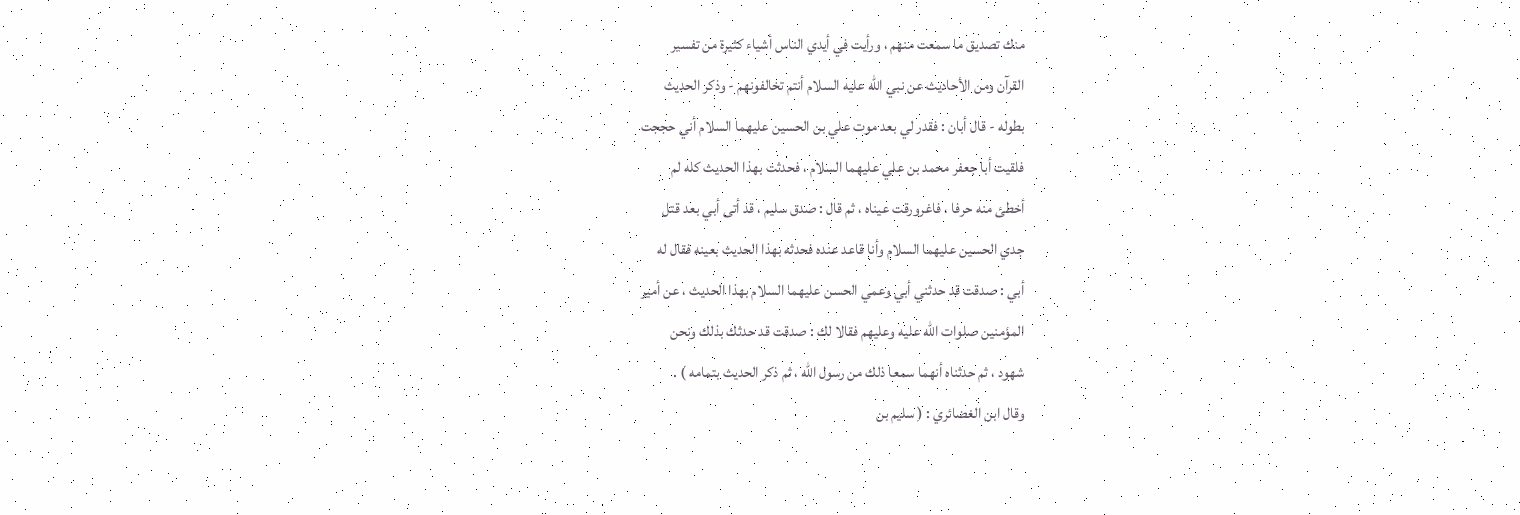منك تصديق ما سمعت منهم ، ورأيت في أيدي الناس أشياء كثيرة من تفسير
القرآن ومن الأحاديث عن نبي الله عليه السلام أنتم تخالفونهم - وذكر الحديث
بطوله - قال أبان : فقدر لي بعد موت علي بن الحسين عليهما السلام أني حججت
فلقيت أبا جعفر محمد بن علي عليهما السلام ، فحدثت بهذا الحديث كله لم
أخطئ منه حرفا ، فاغرورقت عيناه ، ثم قال : صدق سليم ، قد أتى أبي بعد قتل
جدي الحسين عليهما السلام وأنا قاعد عنده فحدثه بهذا الحديث بعينه فقال له
أبي : صدقت قد حدثني أبي وعمي الحسن عليهما السلام بهذا الحديث ، عن أمير
المؤمنين صلوات الله عليه وعليهم فقالا لك : صدقت قد حدثك بذلك ونحن
شهود ، ثم حدثناه أنهما سمعا ذلك من رسول الله ، ثم ذكر الحديث بتمامه ) .
وقال ابن الغضائري : ( سليم بن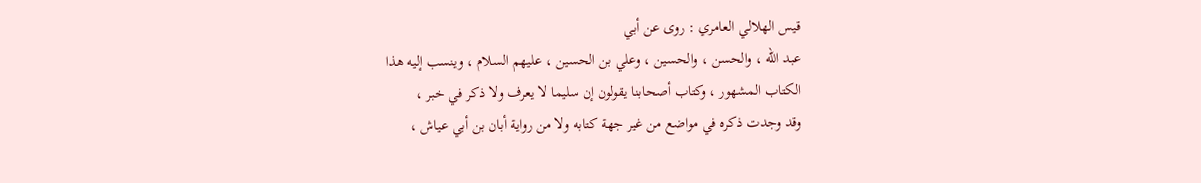قيس الهلالي العامري : روى عن أبي
عبد الله ، والحسن ، والحسين ، وعلي بن الحسين ، عليهم السلام ، وينسب إليه هذا
الكتاب المشهور ، وكتاب أصحابنا يقولون إن سليما لا يعرف ولا ذكر في خبر ،
وقد وجدت ذكره في مواضع من غير جهة كتابه ولا من رواية أبان بن أبي عياش ،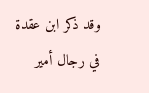وقد ذكر ابن عقدة في رجال أمير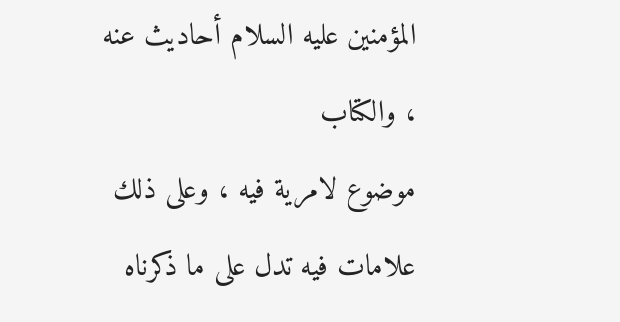المؤمنين عليه السلام أحاديث عنه ، والكتاب
موضوع لامرية فيه ، وعلى ذلك علامات فيه تدل على ما ذكرناه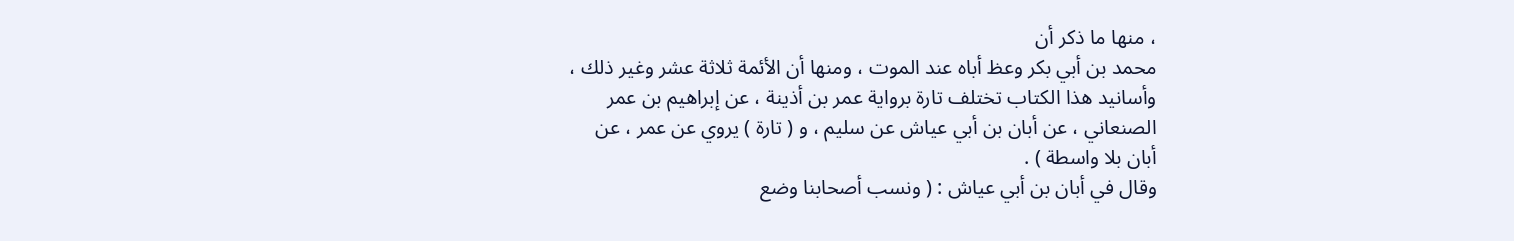، منها ما ذكر أن
محمد بن أبي بكر وعظ أباه عند الموت ، ومنها أن الأئمة ثلاثة عشر وغير ذلك ،
وأسانيد هذا الكتاب تختلف تارة برواية عمر بن أذينة ، عن إبراهيم بن عمر
الصنعاني ، عن أبان بن أبي عياش عن سليم ، و ( تارة ) يروي عن عمر ، عن
أبان بلا واسطة ) .
وقال في أبان بن أبي عياش : ( ونسب أصحابنا وضع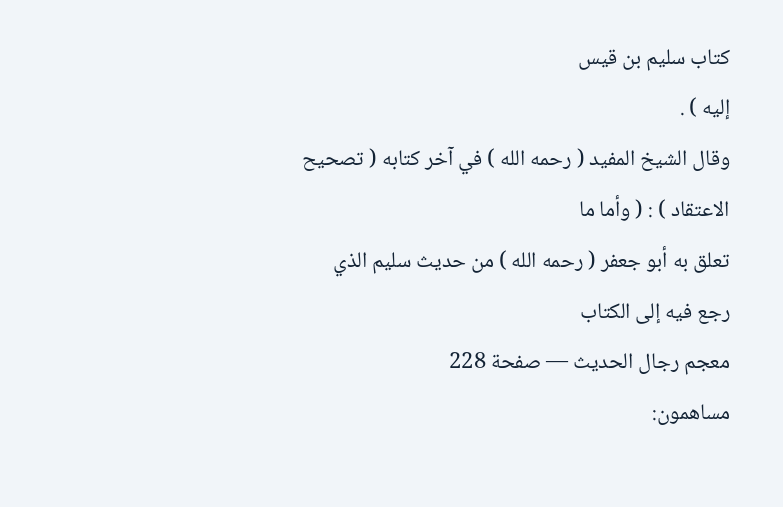كتاب سليم بن قيس
إليه ) .
وقال الشيخ المفيد ( رحمه الله ) في آخر كتابه ( تصحيح الاعتقاد ) : ( وأما ما
تعلق به أبو جعفر ( رحمه الله ) من حديث سليم الذي رجع فيه إلى الكتاب
معجم رجال الحديث — صفحة 228
مساهمون: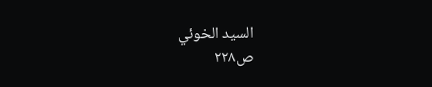السيد الخوئي
ص٢٢٨